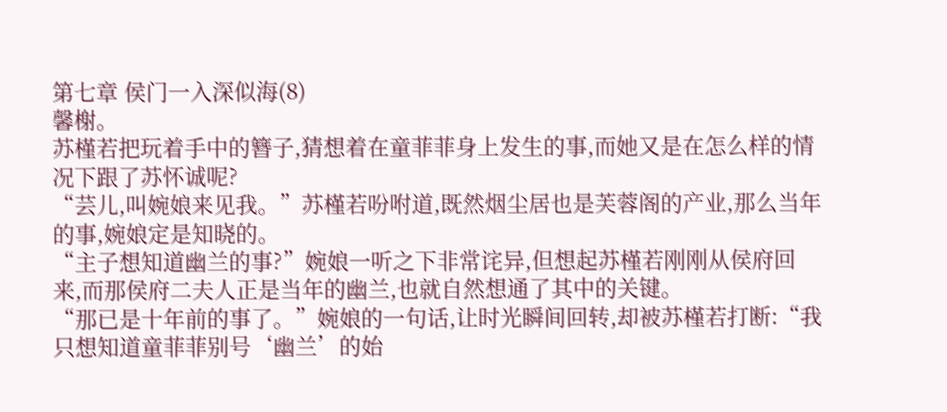第七章 侯门一入深似海(8)
馨榭。
苏槿若把玩着手中的簪子,猜想着在童菲菲身上发生的事,而她又是在怎么样的情况下跟了苏怀诚呢?
“芸儿,叫婉娘来见我。”苏槿若吩咐道,既然烟尘居也是芙蓉阁的产业,那么当年的事,婉娘定是知晓的。
“主子想知道幽兰的事?”婉娘一听之下非常诧异,但想起苏槿若刚刚从侯府回来,而那侯府二夫人正是当年的幽兰,也就自然想通了其中的关键。
“那已是十年前的事了。”婉娘的一句话,让时光瞬间回转,却被苏槿若打断:“我只想知道童菲菲别号‘幽兰’的始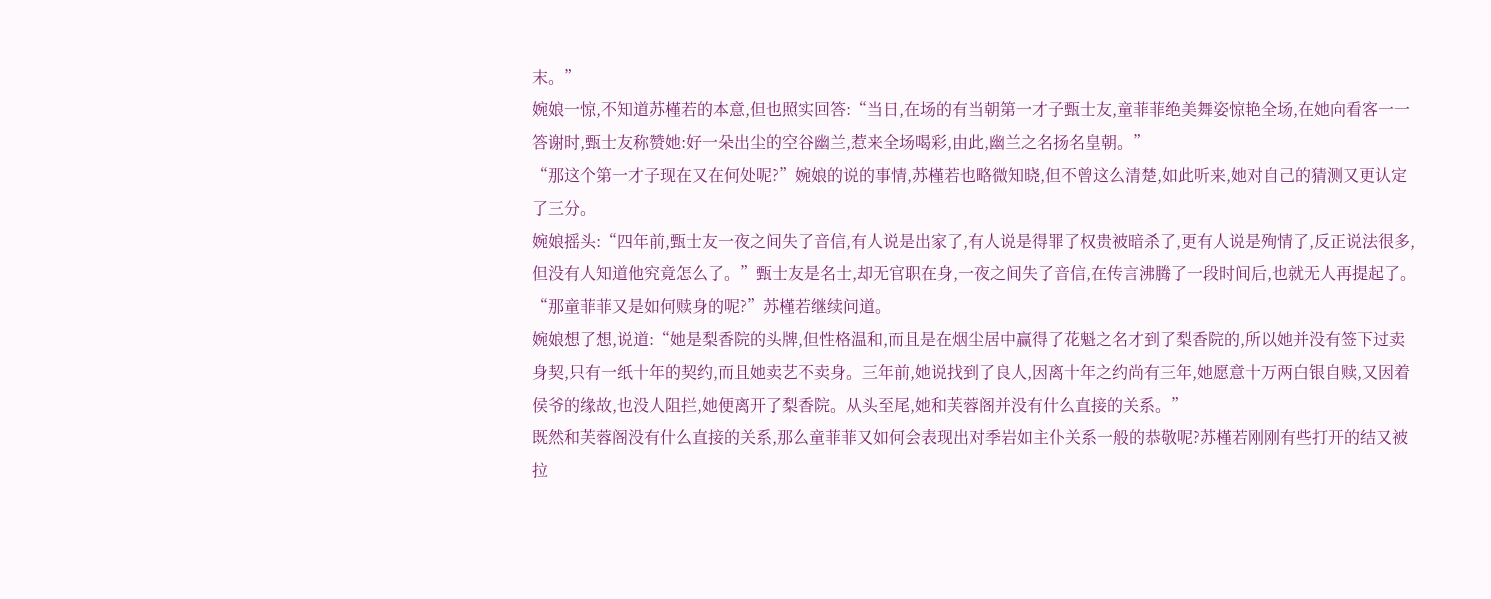末。”
婉娘一惊,不知道苏槿若的本意,但也照实回答:“当日,在场的有当朝第一才子甄士友,童菲菲绝美舞姿惊艳全场,在她向看客一一答谢时,甄士友称赞她:好一朵出尘的空谷幽兰,惹来全场喝彩,由此,幽兰之名扬名皇朝。”
“那这个第一才子现在又在何处呢?”婉娘的说的事情,苏槿若也略微知晓,但不曾这么清楚,如此听来,她对自己的猜测又更认定了三分。
婉娘摇头:“四年前,甄士友一夜之间失了音信,有人说是出家了,有人说是得罪了权贵被暗杀了,更有人说是殉情了,反正说法很多,但没有人知道他究竟怎么了。”甄士友是名士,却无官职在身,一夜之间失了音信,在传言沸腾了一段时间后,也就无人再提起了。
“那童菲菲又是如何赎身的呢?”苏槿若继续问道。
婉娘想了想,说道:“她是梨香院的头牌,但性格温和,而且是在烟尘居中赢得了花魁之名才到了梨香院的,所以她并没有签下过卖身契,只有一纸十年的契约,而且她卖艺不卖身。三年前,她说找到了良人,因离十年之约尚有三年,她愿意十万两白银自赎,又因着侯爷的缘故,也没人阻拦,她便离开了梨香院。从头至尾,她和芙蓉阁并没有什么直接的关系。”
既然和芙蓉阁没有什么直接的关系,那么童菲菲又如何会表现出对季岩如主仆关系一般的恭敬呢?苏槿若刚刚有些打开的结又被拉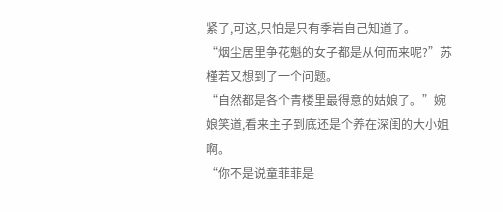紧了,可这,只怕是只有季岩自己知道了。
“烟尘居里争花魁的女子都是从何而来呢?”苏槿若又想到了一个问题。
“自然都是各个青楼里最得意的姑娘了。”婉娘笑道,看来主子到底还是个养在深闺的大小姐啊。
“你不是说童菲菲是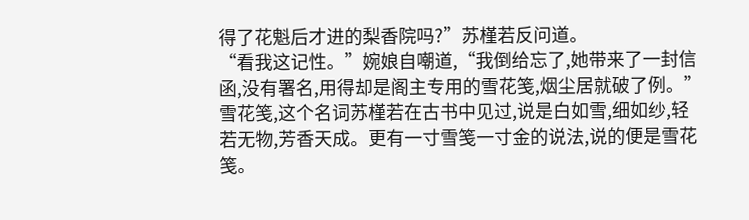得了花魁后才进的梨香院吗?”苏槿若反问道。
“看我这记性。”婉娘自嘲道,“我倒给忘了,她带来了一封信函,没有署名,用得却是阁主专用的雪花笺,烟尘居就破了例。”
雪花笺,这个名词苏槿若在古书中见过,说是白如雪,细如纱,轻若无物,芳香天成。更有一寸雪笺一寸金的说法,说的便是雪花笺。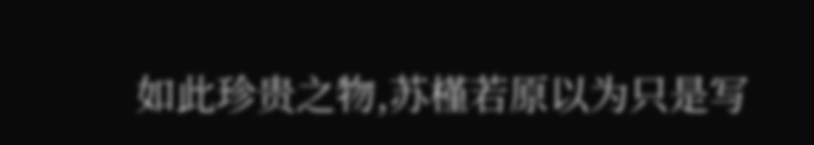如此珍贵之物,苏槿若原以为只是写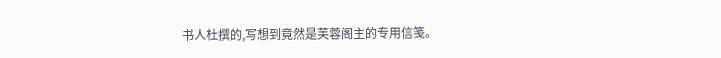书人杜撰的,写想到竟然是芙蓉阁主的专用信笺。